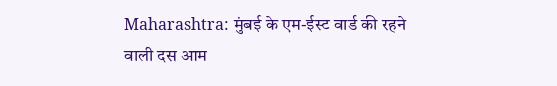Maharashtra: मुंबई के एम-ईस्ट वार्ड की रहने वाली दस आम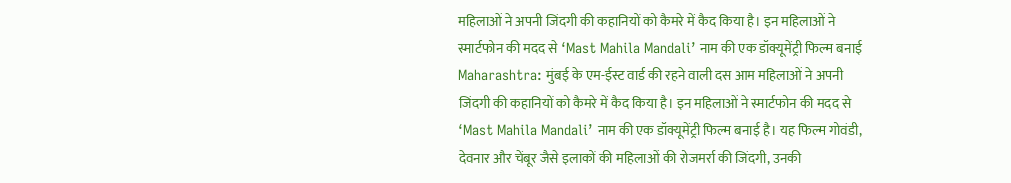महिलाओं ने अपनी जिंदगी की कहानियों को कैमरे में कैद किया है। इन महिलाओं ने स्मार्टफोन की मदद से ‘Mast Mahila Mandali’ नाम की एक डॉक्यूमेंट्री फिल्म बनाई
Maharashtra: मुंबई के एम-ईस्ट वार्ड की रहने वाली दस आम महिलाओं ने अपनी जिंदगी की कहानियों को कैमरे में कैद किया है। इन महिलाओं ने स्मार्टफोन की मदद से ‘Mast Mahila Mandali’ नाम की एक डॉक्यूमेंट्री फिल्म बनाई है। यह फिल्म गोवंडी, देवनार और चेंबूर जैसे इलाकों की महिलाओं की रोजमर्रा की जिंदगी, उनकी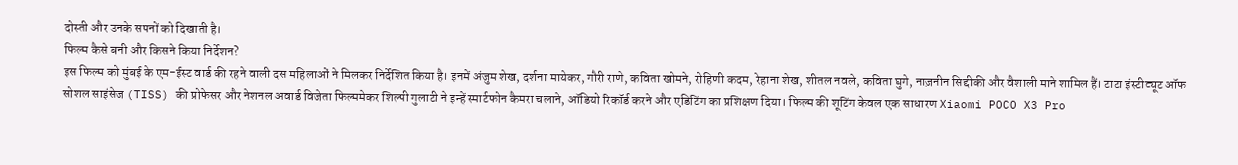दोस्ती और उनके सपनों को दिखाती है।
फिल्म कैसे बनी और किसने किया निर्देशन?
इस फिल्म को मुंबई के एम-ईस्ट वार्ड की रहने वाली दस महिलाओं ने मिलकर निर्देशित किया है। इनमें अंजुम शेख, दर्शना मायेकर, गौरी राणे, कविता खोमने, रोहिणी कदम, रेहाना शेख, शीतल नवले, कविता घुगे, नाज़नीन सिद्दीकी और वैशाली माने शामिल हैं। टाटा इंस्टीट्यूट ऑफ सोशल साइंसेज (TISS) की प्रोफेसर और नेशनल अवार्ड विजेता फिल्ममेकर शिल्पी गुलाटी ने इन्हें स्मार्टफोन कैमरा चलाने, ऑडियो रिकॉर्ड करने और एडिटिंग का प्रशिक्षण दिया। फिल्म की शूटिंग केवल एक साधारण Xiaomi POCO X3 Pro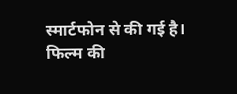स्मार्टफोन से की गई है।
फिल्म की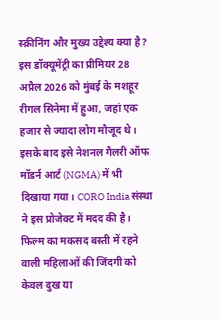स्क्रीनिंग और मुख्य उद्देश्य क्या है?
इस डॉक्यूमेंट्री का प्रीमियर 28 अप्रैल 2026 को मुंबई के मशहूर रीगल सिनेमा में हुआ, जहां एक हजार से ज्यादा लोग मौजूद थे। इसके बाद इसे नेशनल गैलरी ऑफ मॉडर्न आर्ट (NGMA) में भी दिखाया गया। CORO India संस्था ने इस प्रोजेक्ट में मदद की है। फिल्म का मकसद बस्ती में रहने वाली महिलाओं की जिंदगी को केवल दुख या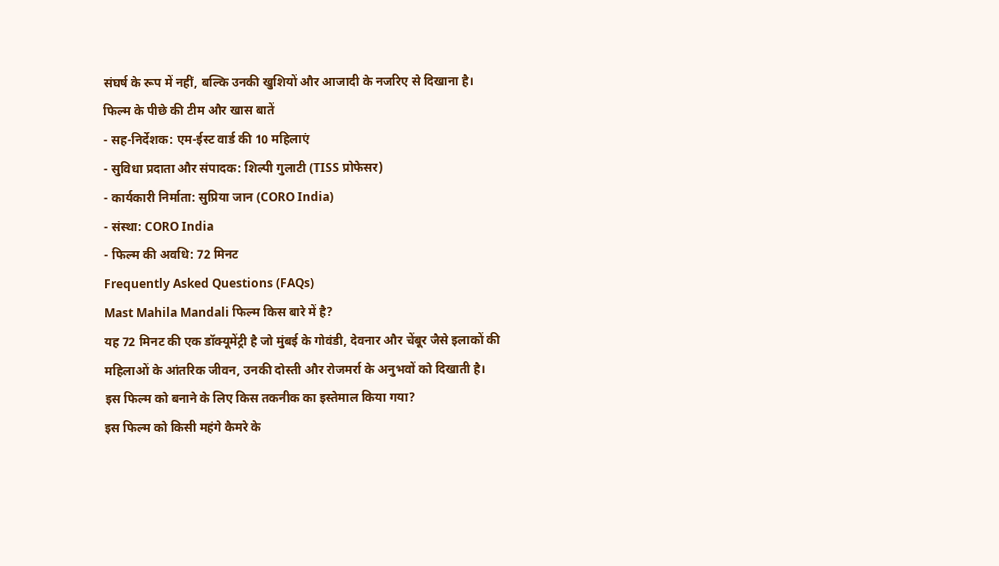संघर्ष के रूप में नहीं, बल्कि उनकी खुशियों और आजादी के नजरिए से दिखाना है।
फिल्म के पीछे की टीम और खास बातें
- सह-निर्देशक: एम-ईस्ट वार्ड की 10 महिलाएं
- सुविधा प्रदाता और संपादक: शिल्पी गुलाटी (TISS प्रोफेसर)
- कार्यकारी निर्माता: सुप्रिया जान (CORO India)
- संस्था: CORO India
- फिल्म की अवधि: 72 मिनट
Frequently Asked Questions (FAQs)
Mast Mahila Mandali फिल्म किस बारे में है?
यह 72 मिनट की एक डॉक्यूमेंट्री है जो मुंबई के गोवंडी, देवनार और चेंबूर जैसे इलाकों की महिलाओं के आंतरिक जीवन, उनकी दोस्ती और रोजमर्रा के अनुभवों को दिखाती है।
इस फिल्म को बनाने के लिए किस तकनीक का इस्तेमाल किया गया?
इस फिल्म को किसी महंगे कैमरे के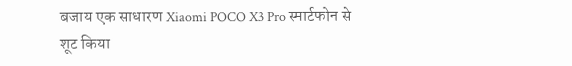बजाय एक साधारण Xiaomi POCO X3 Pro स्मार्टफोन से शूट किया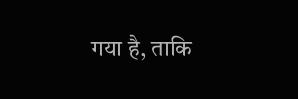गया है, ताकि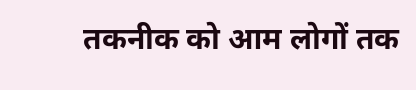तकनीक को आम लोगों तक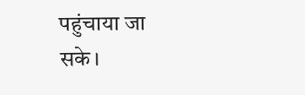पहुंचाया जा सके।